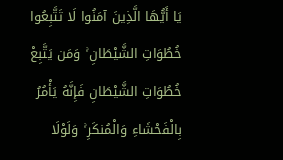يَا أَيُّهَا الَّذِينَ آمَنُوا لَا تَتَّبِعُوا خُطُوَاتِ الشَّيْطَانِ ۚ وَمَن يَتَّبِعْ خُطُوَاتِ الشَّيْطَانِ فَإِنَّهُ يَأْمُرُ بِالْفَحْشَاءِ وَالْمُنكَرِ ۚ وَلَوْلَا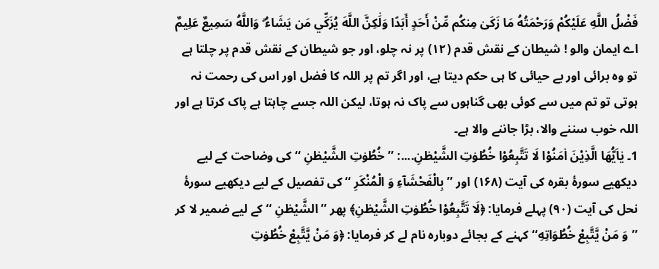فَضْلُ اللَّهِ عَلَيْكُمْ وَرَحْمَتُهُ مَا زَكَىٰ مِنكُم مِّنْ أَحَدٍ أَبَدًا وَلَٰكِنَّ اللَّهَ يُزَكِّي مَن يَشَاءُ ۗ وَاللَّهُ سَمِيعٌ عَلِيمٌ
اے ایمان والو ! شیطان کے نقش قدم (١٢) پر نہ چلو، اور جو شیطان کے نقش قدم پر چلتا ہے تو وہ برائی اور بے حیائی کا ہی حکم دیتا ہے، اور اگر تم پر اللہ کا فضل اور اس کی رحمت نہ ہوتی تو تم میں سے کوئی بھی گناہوں سے پاک نہ ہوتا، لیکن اللہ جسے چاہتا ہے پاک کرتا ہے اور اللہ خوب سننے والا، بڑا جاننے والا ہے۔
1۔ يٰاَيُّهَا الَّذِيْنَ اٰمَنُوْا لَا تَتَّبِعُوْا خُطُوٰتِ الشَّيْطٰنِ....: ’’ خُطُوٰتِ الشَّيْطٰنِ ‘‘ كی وضاحت کے لیے دیکھیے سورۂ بقرہ کی آیت (۱۶۸) اور ’’ بِالْفَحْشَآءِ وَ الْمُنْكَرِ ‘‘ کی تفصیل کے لیے دیکھیے سورۂ نحل کی آیت (۹۰) پہلے فرمایا: ﴿لَا تَتَّبِعُوْا خُطُوٰتِ الشَّيْطٰنِ﴾ پھر ’’ الشَّيْطٰنِ ‘‘ کے لیے ضمیر لا کر ’’وَ مَنْ يَّتَّبِعْ خُطُوَاتِهِ‘‘ کہنے کے بجائے دوبارہ نام لے کر فرمایا: ﴿وَ مَنْ يَّتَّبِعْ خُطُوٰتِ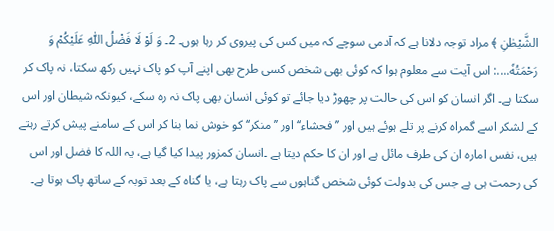الشَّيْطٰنِ ﴾ مراد توجہ دلانا ہے کہ آدمی سوچے کہ میں کس کی پیروی کر رہا ہوں۔ 2۔ وَ لَوْ لَا فَضْلُ اللّٰهِ عَلَيْكُمْ وَ رَحْمَتُهٗ....: اس آیت سے معلوم ہوا کہ کوئی بھی شخص کسی طرح بھی اپنے آپ کو پاک نہیں رکھ سکتا، نہ پاک کر سکتا ہے۔ اگر انسان کو اس کی حالت پر چھوڑ دیا جائے تو کوئی انسان بھی پاک نہ رہ سکے، کیونکہ شیطان اور اس کے لشکر اسے گمراہ کرنے پر تلے ہوئے ہیں اور ’’فحشاء‘‘ اور ’’منکر‘‘ کو خوش نما بنا کر اس کے سامنے پیش کرتے رہتے ہیں، نفس امارہ ان کی طرف مائل ہے اور ان کا حکم دیتا ہے ۔انسان کمزور پیدا کیا گیا ہے، یہ اللہ کا فضل اور اس کی رحمت ہی ہے جس کی بدولت کوئی شخص گناہوں سے پاک رہتا ہے، یا گناہ کے بعد توبہ کے ساتھ پاک ہوتا ہے۔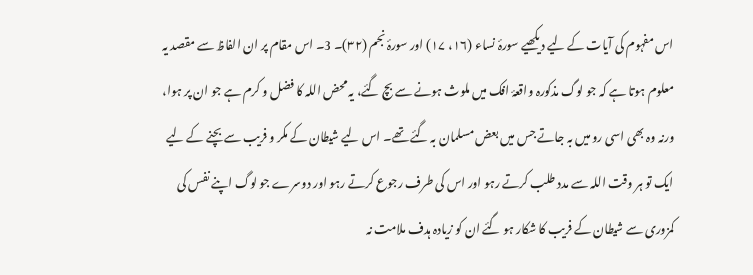اس مفہوم کی آیات کے لیے دیکھیے سورۂ نساء (۱۶، ۱۷) اور سورۂ نجم (۳۲)۔ 3۔ اس مقام پر ان الفاظ سے مقصد یہ معلوم ہوتا ہے کہ جو لوگ مذکورہ واقعۂ افک میں ملوث ہونے سے بچ گئے، یہ محض اللہ کا فضل و کرم ہے جو ان پر ہوا، ورنہ وہ بھی اسی رو میں بہ جاتے جس میں بعض مسلمان بہ گئے تھے۔ اس لیے شیطان کے مکر و فریب سے بچنے کے لیے ایک تو ہر وقت اللہ سے مدد طلب کرتے رہو اور اس کی طرف رجوع کرتے رہو اور دوسرے جو لوگ اپنے نفس کی کمزوری سے شیطان کے فریب کا شکار ہو گئے ان کو زیادہ ہدف ملامت نہ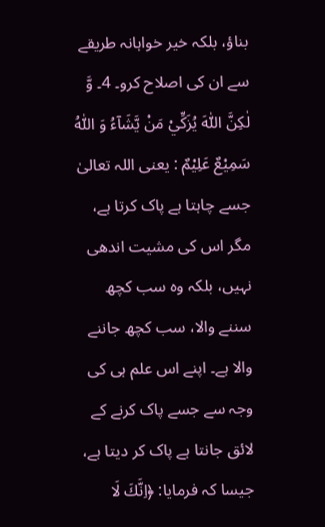بناؤ، بلکہ خیر خواہانہ طریقے سے ان کی اصلاح کرو۔ 4۔ وَّ لٰكِنَّ اللّٰهَ يُزَكِّيْ مَنْ يَّشَآءُ وَ اللّٰهُ سَمِيْعٌ عَلِيْمٌ : یعنی اللہ تعالیٰ جسے چاہتا ہے پاک کرتا ہے، مگر اس کی مشیت اندھی نہیں، بلکہ وہ سب کچھ سننے والا، سب کچھ جاننے والا ہے۔ اپنے اس علم ہی کی وجہ سے جسے پاک کرنے کے لائق جانتا ہے پاک کر دیتا ہے، جیسا کہ فرمایا: ﴿اِنَّكَ لَا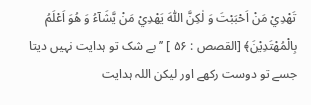تَهْدِيْ مَنْ اَحْبَبْتَ وَ لٰكِنَّ اللّٰهَ يَهْدِيْ مَنْ يَّشَآءُ وَ هُوَ اَعْلَمُ بِالْمُهْتَدِيْنَ﴾ [القصص : ۵۶ ] ’’بے شک تو ہدایت نہیں دیتا جسے تو دوست رکھے اور لیکن اللہ ہدایت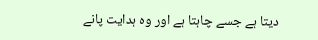دیتا ہے جسے چاہتا ہے اور وہ ہدایت پانے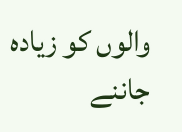والوں کو زیادہ جاننے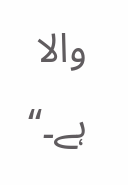والا ہے۔‘‘